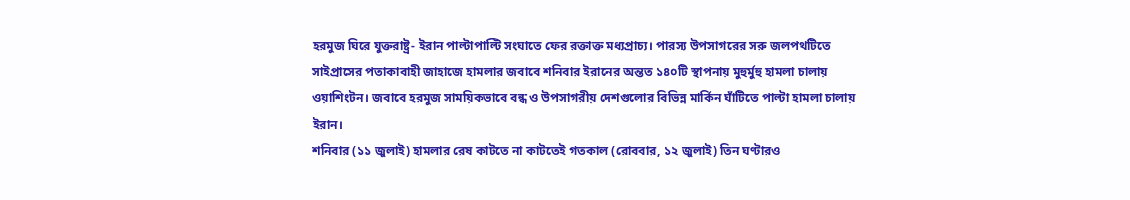হরমুজ ঘিরে যুক্তরাষ্ট্র- ইরান পাল্টাপাল্টি সংঘাতে ফের রক্তাক্ত মধ্যপ্রাচ্য। পারস্য উপসাগরের সরু জলপথটিতে সাইপ্রাসের পতাকাবাহী জাহাজে হামলার জবাবে শনিবার ইরানের অন্তত ১৪০টি স্থাপনায় মুহুর্মুহু হামলা চালায় ওয়াশিংটন। জবাবে হরমুজ সাময়িকভাবে বন্ধ ও উপসাগরীয় দেশগুলোর বিভিন্ন মার্কিন ঘাঁটিতে পাল্টা হামলা চালায় ইরান।
শনিবার (১১ জুলাই) হামলার রেষ কাটতে না কাটতেই গতকাল (রোববার, ১২ জুলাই) তিন ঘণ্টারও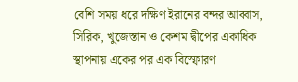বেশি সময় ধরে দক্ষিণ ইরানের বন্দর আব্বাস, সিরিক, খুজেস্তান ও কেশম দ্বীপের একাধিক স্থাপনায় একের পর এক বিস্ফোরণ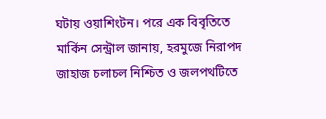ঘটায় ওয়াশিংটন। পরে এক বিবৃতিতে মার্কিন সেন্ট্রাল জানায়, হরমুজে নিরাপদ জাহাজ চলাচল নিশ্চিত ও জলপথটিতে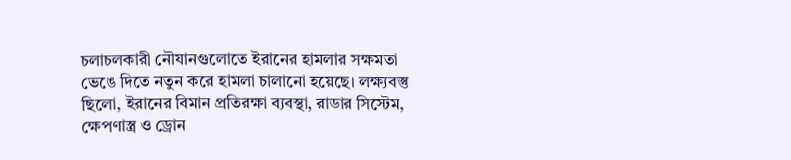চলাচলকারী নৌযানগুলোতে ইরানের হামলার সক্ষমতা ভেঙে দিতে নতুন করে হামলা চালানো হয়েছে। লক্ষ্যবস্তু ছিলো, ইরানের বিমান প্রতিরক্ষা ব্যবস্থা, রাডার সিস্টেম, ক্ষেপণাস্ত্র ও ড্রোন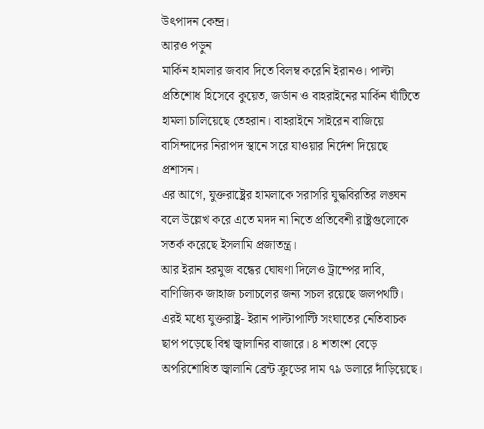উৎপাদন কেন্দ্র।
আরও পড়ুন
মার্কিন হামলার জবাব দিতে বিলম্ব করেনি ইরানও। পাল্টা প্রতিশোধ হিসেবে কুয়েত, জর্ডান ও বাহরাইনের মার্কিন ঘাঁটিতে হামলা চালিয়েছে তেহরান। বাহরাইনে সাইরেন বাজিয়ে বাসিন্দাদের নিরাপদ স্থানে সরে যাওয়ার নির্দেশ দিয়েছে প্রশাসন।
এর আগে, যুক্তরাষ্ট্রের হামলাকে সরাসরি যুদ্ধবিরতির লঙ্ঘন বলে উল্লেখ করে এতে মদদ না নিতে প্রতিবেশী রাষ্ট্রগুলোকে সতর্ক করেছে ইসলামি প্রজাতন্ত্র।
আর ইরান হরমুজ বন্ধের ঘোষণা দিলেও ট্রাম্পের দাবি, বাণিজ্যিক জাহাজ চলাচলের জন্য সচল রয়েছে জলপথটি। এরই মধ্যে যুক্তরাষ্ট্র- ইরান পাল্টাপাল্টি সংঘাতের নেতিবাচক ছাপ পড়েছে বিশ্ব জ্বালানির বাজারে। ৪ শতাংশ বেড়ে অপরিশোধিত জ্বালানি ব্রেন্ট ক্রুডের দাম ৭৯ ডলারে দাঁড়িয়েছে।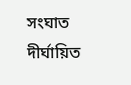সংঘাত দীর্ঘায়িত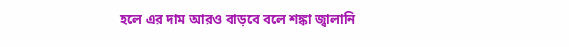হলে এর দাম আরও বাড়বে বলে শঙ্কা জ্বালানি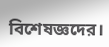বিশেষজ্ঞদের।